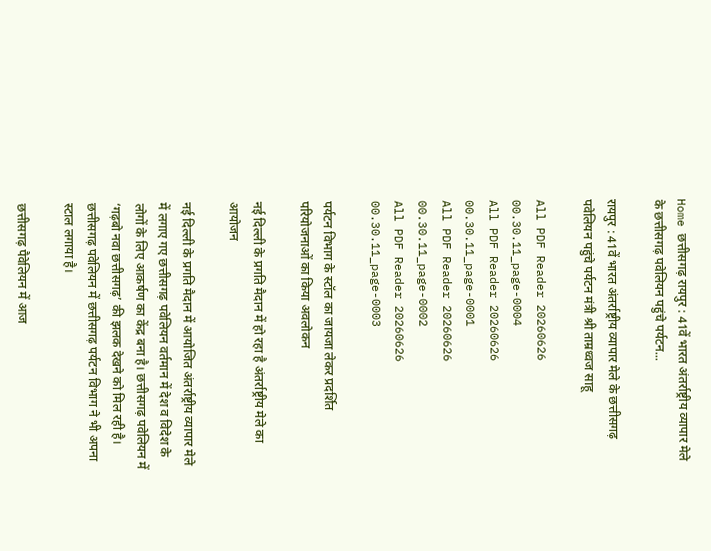Home छत्तीसगढ़ रायपुर : 41वें भारत अंतर्राष्ट्रीय व्यापार मेले के छत्तीसगढ़ पवेलियन पहुंचे पर्यटन...

रायपुर : 41वें भारत अंतर्राष्ट्रीय व्यापार मेले के छत्तीसगढ़ पवेलियन पहुंचे पर्यटन मंत्री श्री ताम्रध्वज साहू

All PDF Reader 20260626 00.30.11_page-0004
All PDF Reader 20260626 00.30.11_page-0001
All PDF Reader 20260626 00.30.11_page-0002
All PDF Reader 20260626 00.30.11_page-0003

पर्यटन विभाग के स्टॉल का जायजा लेकर प्रदर्शित परियोजनाओं का किया अवलोकन

नई दिल्ली के प्रगति मैदान में हो रहा है अंतर्राष्ट्रीय मेले का आयोजन

नई दिल्ली के प्रगति मैदान में आयोजित अंतर्राष्ट्रीय व्यापार मेले में लगाए गए छत्तीसगढ़ पवेलियन वर्तमान में देश व विदेश के लोगों के लिए आकर्षण का केंद्र बना है। छत्तीसगढ़ पवेलियन में ‘गढ़बो नवा छत्तीसगढ़’ की झलक देखने को मिल रही है। छत्तीसगढ़ पवेलियन में छत्तीसगढ़ पर्यटन विभाग ने भी अपना स्टाल लगाया है।

छत्तीसगढ़ पैवेलियन में आज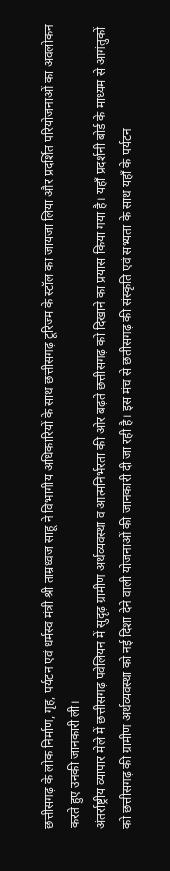छत्तीसगढ़ के लोक निर्माण, गृह, पर्यटन एवं धर्मस्व मंत्री श्री ताम्रध्वज साहू ने विभागीय अधिकारियों के साथ छत्तीसगढ़ टूरिज्म के स्टॉल का जायजा लिया और प्रदर्शित परियोजनाओं का अवलोकन करते हुए उनकी जानकारी ली।
अंतर्राष्ट्रीय व्यापार मेले में छत्तीसगढ़ पवेलियन में सुदृढ़ ग्रामीण अर्थव्यवस्था व आत्मनिर्भरता की ओर बढ़ते छत्तीसगढ़ को दिखाने का प्रयास किया गया है। यहाँ प्रदर्शनी बोर्ड के माध्यम से आगंतुकों को छत्तीसगढ़ की ग्रामीण अर्थव्यवस्था को नई दिशा देने वाली योजनाओं की जानकारी दी जा रही है। इस मंच से छतीसगढ़ की संस्कृति एवं सभ्यता के साथ यहाँ के पर्यटन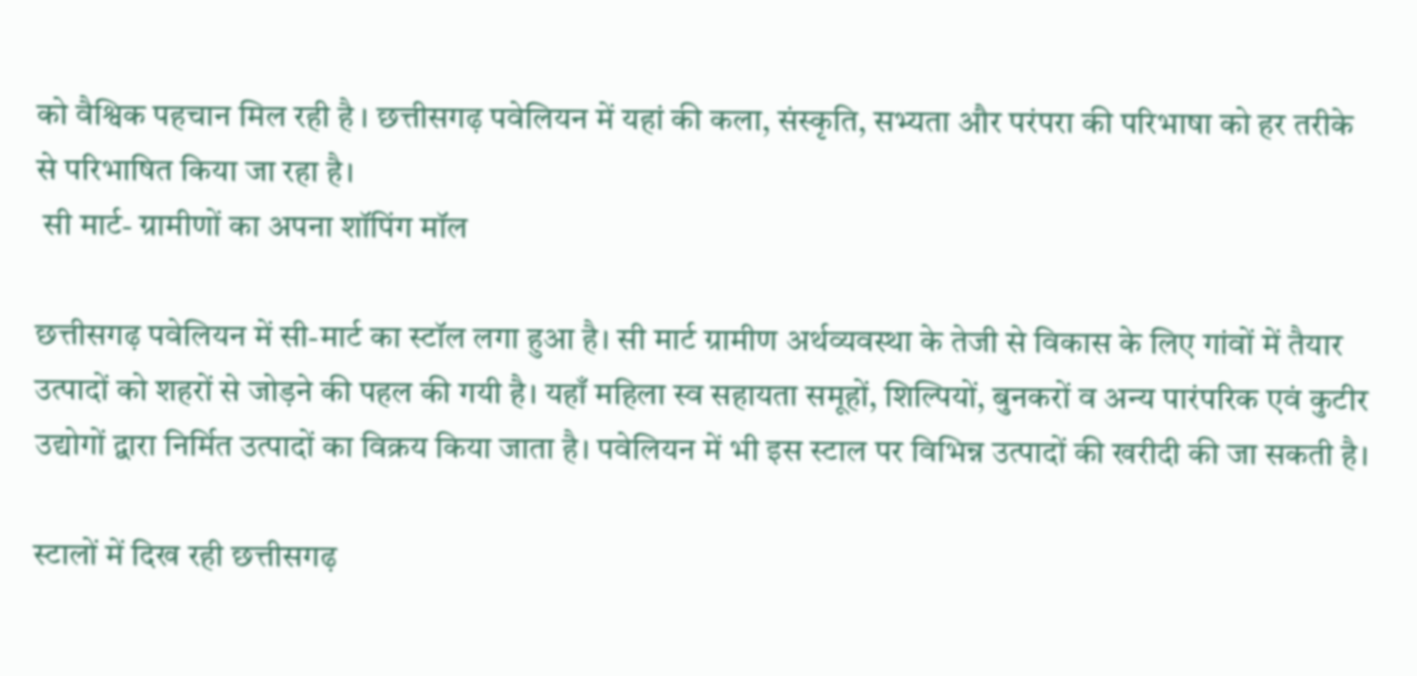को वैश्विक पहचान मिल रही है । छत्तीसगढ़ पवेलियन में यहां की कला, संस्कृति, सभ्यता और परंपरा की परिभाषा को हर तरीके से परिभाषित किया जा रहा है।
 सी मार्ट- ग्रामीणों का अपना शॉपिंग मॉल

छत्तीसगढ़ पवेलियन में सी-मार्ट का स्टॉल लगा हुआ है। सी मार्ट ग्रामीण अर्थव्यवस्था के तेजी से विकास के लिए गांवों में तैयार उत्पादों को शहरों से जोड़ने की पहल की गयी है। यहाँ महिला स्व सहायता समूहों, शिल्पियों, बुनकरों व अन्य पारंपरिक एवं कुटीर उद्योगों द्वारा निर्मित उत्पादों का विक्रय किया जाता है। पवेलियन में भी इस स्टाल पर विभिन्न उत्पादों की खरीदी की जा सकती है।

स्टालों में दिख रही छत्तीसगढ़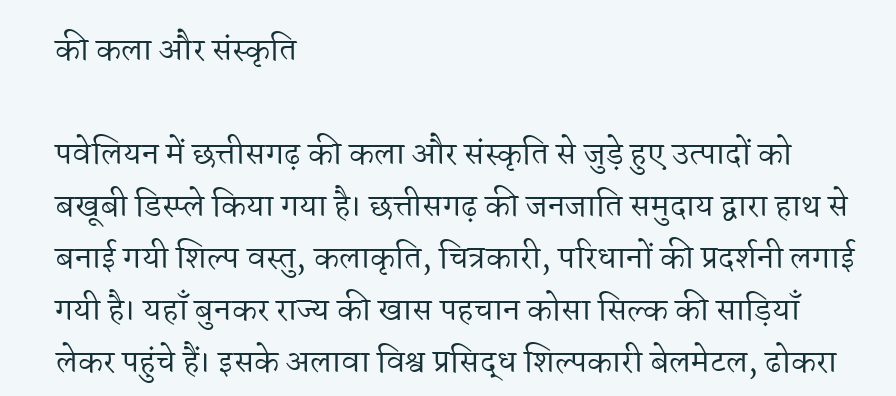की कला और संस्कृति

पवेलियन में छत्तीसगढ़ की कला और संस्कृति से जुड़े हुए उत्पादों को बखूबी डिस्प्ले किया गया है। छत्तीसगढ़ की जनजाति समुदाय द्वारा हाथ से बनाई गयी शिल्प वस्तु, कलाकृति, चित्रकारी, परिधानों की प्रदर्शनी लगाई गयी है। यहाँ बुनकर राज्य की खास पहचान कोसा सिल्क की साड़ियाँ लेकर पहुंचे हैं। इसके अलावा विश्व प्रसिद्ध शिल्पकारी बेलमेटल, ढोकरा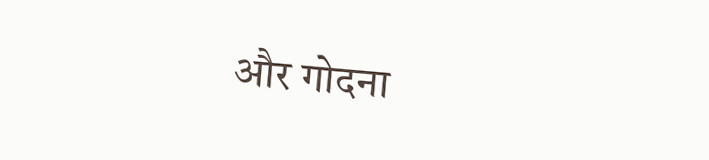और गोदना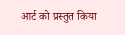आर्ट को प्रस्तुत किया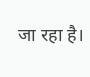जा रहा है।